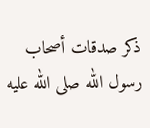ذكر صدقات أصحاب رسول الله صلى الله عليه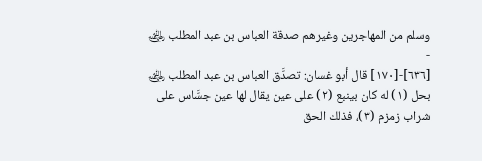وسلم من المهاجرين وغيرهم صدقة العباس بن عبد المطلب ﵁ -
[٦٣٦]-[١٧٠] قال أبو غسان: تصدَّق العباس بن عبد المطلب ﵁ بحل (١) له كان بينبع (٢) على عين يقال لها عين جسَّاس على شراب زمزم (٣)، فذلك الحق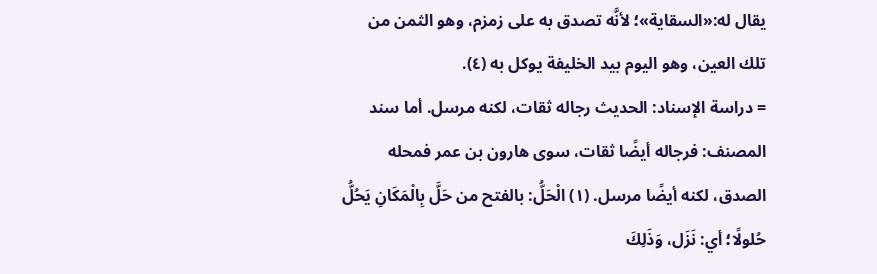يقال له:«السقاية»؛ لأنَّه تصدق به على زمزم، وهو الثمن من تلك العين، وهو اليوم بيد الخليفة يوكل به (٤).
= دراسة الإسناد: الحديث رجاله ثقات، لكنه مرسل. أما سند المصنف: فرجاله أيضًا ثقات، سوى هارون بن عمر فمحله الصدق، لكنه أيضًا مرسل. (١) الْحَلُّ: بالفتح من حَلَّ بِالْمَكَانِ يَحُلُّ حُلولًا؛ أي: نَزَل، وَذَلِكَ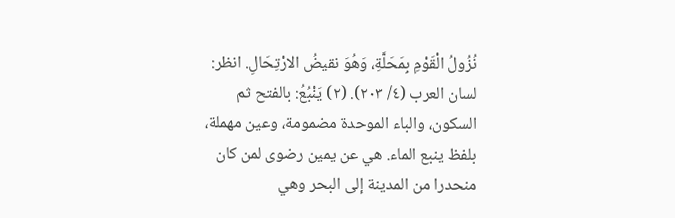نُزُولُ الْقَوْمِ بِمَحَلَّةِ، وَهُوَ نقيضُ الارْتِحَالِ. انظر: لسان العرب (٤/ ٢٠٣). (٢) يَنْبُعُ: بالفتح ثم السكون، والباء الموحدة مضمومة، وعين مهملة، بلفظ ينبع الماء. هي عن يمين رضوى لمن كان منحدرا من المدينة إلى البحر وهي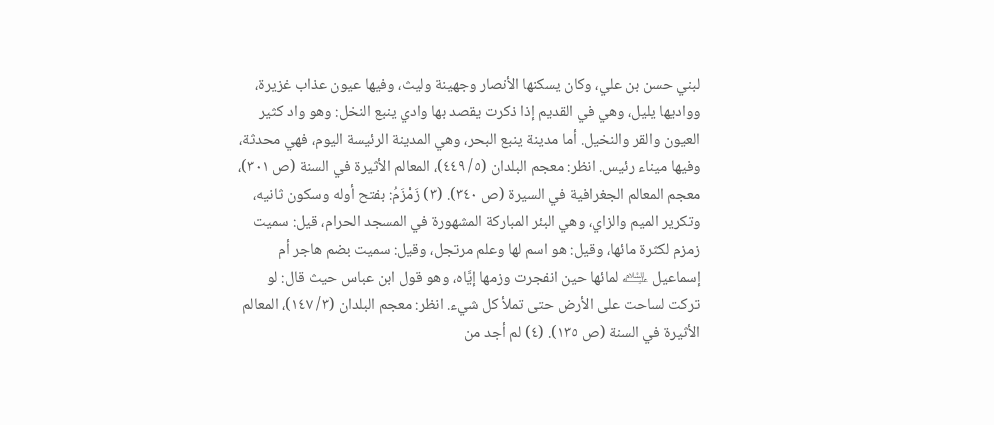لبني حسن بن علي، وكان يسكنها الأنصار وجهينة وليث، وفيها عيون عذاب غزيرة، وواديها يليل، وهي في القديم إذا ذكرت يقصد بها وادي ينبع النخل: وهو واد كثير العيون والقر والنخيل. أما مدينة ينبع البحر، وهي المدينة الرئيسة اليوم، فهي محدثة، وفيها ميناء رئيس. انظر: معجم البلدان (٥/ ٤٤٩)، المعالم الأثيرة في السنة (ص ٣٠١)، معجم المعالم الجغرافية في السيرة (ص ٣٤٠). (٣) زَمْزَمُ: بفتح أوله وسكون ثانيه، وتكرير الميم والزاي، وهي البئر المباركة المشهورة في المسجد الحرام، قيل: سميت زمزم لكثرة مائها، وقيل: هو اسم لها وعلم مرتجل، وقيل: سميت بضم هاجر أم إسماعيل ﵇ لمائها حين انفجرت وزمها إيَّاه، وهو قول ابن عباس حيث قال: لو تركت لساحت على الأرض حتى تملأ كل شيء. انظر: معجم البلدان (٣/ ١٤٧)، المعالم الأثيرة في السنة (ص ١٣٥). (٤) لم أجد من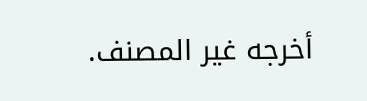أخرجه غير المصنف.